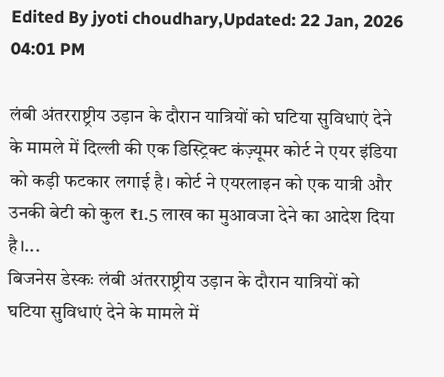Edited By jyoti choudhary,Updated: 22 Jan, 2026 04:01 PM

लंबी अंतरराष्ट्रीय उड़ान के दौरान यात्रियों को घटिया सुविधाएं देने के मामले में दिल्ली की एक डिस्ट्रिक्ट कंज़्यूमर कोर्ट ने एयर इंडिया को कड़ी फटकार लगाई है। कोर्ट ने एयरलाइन को एक यात्री और उनकी बेटी को कुल ₹1.5 लाख का मुआवजा देने का आदेश दिया है।...
बिजनेस डेस्कः लंबी अंतरराष्ट्रीय उड़ान के दौरान यात्रियों को घटिया सुविधाएं देने के मामले में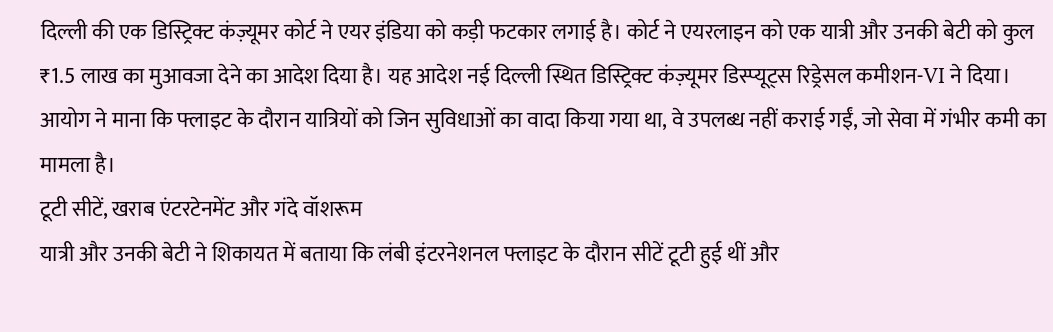दिल्ली की एक डिस्ट्रिक्ट कंज़्यूमर कोर्ट ने एयर इंडिया को कड़ी फटकार लगाई है। कोर्ट ने एयरलाइन को एक यात्री और उनकी बेटी को कुल ₹1.5 लाख का मुआवजा देने का आदेश दिया है। यह आदेश नई दिल्ली स्थित डिस्ट्रिक्ट कंज़्यूमर डिस्प्यूट्स रिड्रेसल कमीशन-VI ने दिया। आयोग ने माना कि फ्लाइट के दौरान यात्रियों को जिन सुविधाओं का वादा किया गया था, वे उपलब्ध नहीं कराई गईं, जो सेवा में गंभीर कमी का मामला है।
टूटी सीटें, खराब एंटरटेनमेंट और गंदे वॉशरूम
यात्री और उनकी बेटी ने शिकायत में बताया कि लंबी इंटरनेशनल फ्लाइट के दौरान सीटें टूटी हुई थीं और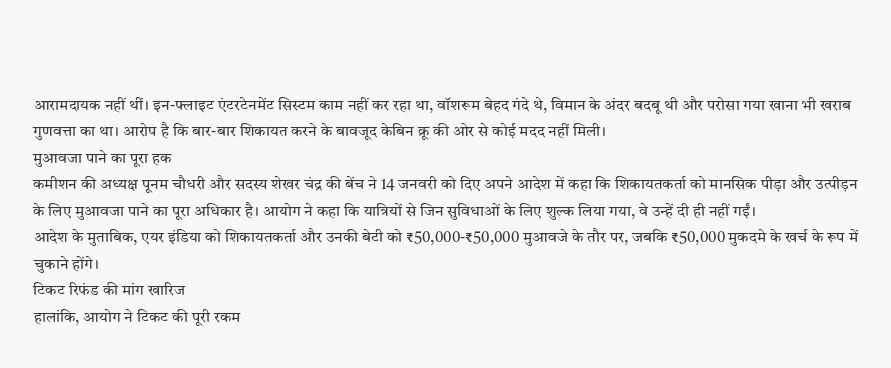आरामदायक नहीं थीं। इन-फ्लाइट एंटरटेनमेंट सिस्टम काम नहीं कर रहा था, वॉशरूम बेहद गंदे थे, विमान के अंदर बदबू थी और परोसा गया खाना भी खराब गुणवत्ता का था। आरोप है कि बार-बार शिकायत करने के बावजूद केबिन क्रू की ओर से कोई मदद नहीं मिली।
मुआवजा पाने का पूरा हक
कमीशन की अध्यक्ष पूनम चौधरी और सदस्य शेखर चंद्र की बेंच ने 14 जनवरी को दिए अपने आदेश में कहा कि शिकायतकर्ता को मानसिक पीड़ा और उत्पीड़न के लिए मुआवजा पाने का पूरा अधिकार है। आयोग ने कहा कि यात्रियों से जिन सुविधाओं के लिए शुल्क लिया गया, वे उन्हें दी ही नहीं गईं।
आदेश के मुताबिक, एयर इंडिया को शिकायतकर्ता और उनकी बेटी को ₹50,000-₹50,000 मुआवजे के तौर पर, जबकि ₹50,000 मुकदमे के खर्च के रूप में चुकाने होंगे।
टिकट रिफंड की मांग खारिज
हालांकि, आयोग ने टिकट की पूरी रकम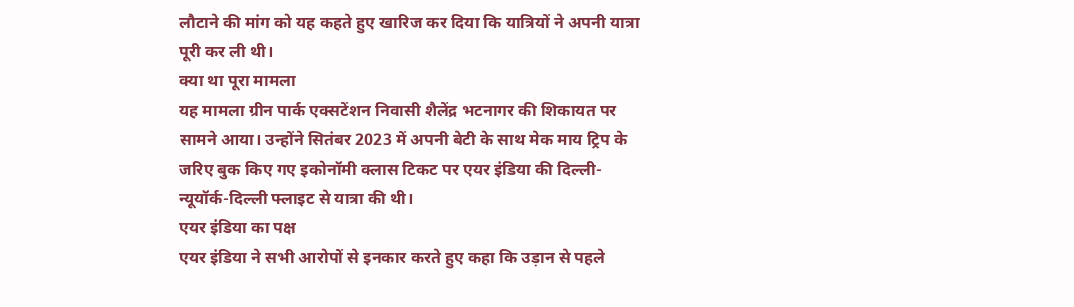लौटाने की मांग को यह कहते हुए खारिज कर दिया कि यात्रियों ने अपनी यात्रा पूरी कर ली थी।
क्या था पूरा मामला
यह मामला ग्रीन पार्क एक्सटेंशन निवासी शैलेंद्र भटनागर की शिकायत पर सामने आया। उन्होंने सितंबर 2023 में अपनी बेटी के साथ मेक माय ट्रिप के जरिए बुक किए गए इकोनॉमी क्लास टिकट पर एयर इंडिया की दिल्ली-न्यूयॉर्क-दिल्ली फ्लाइट से यात्रा की थी।
एयर इंडिया का पक्ष
एयर इंडिया ने सभी आरोपों से इनकार करते हुए कहा कि उड़ान से पहले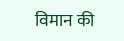विमान की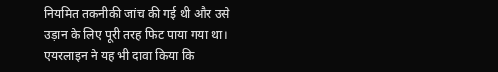नियमित तकनीकी जांच की गई थी और उसे उड़ान के लिए पूरी तरह फिट पाया गया था। एयरलाइन ने यह भी दावा किया कि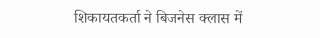शिकायतकर्ता ने बिजनेस क्लास में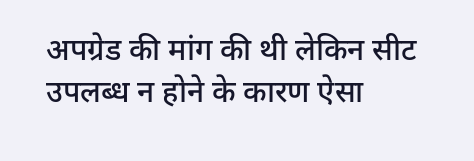अपग्रेड की मांग की थी लेकिन सीट उपलब्ध न होने के कारण ऐसा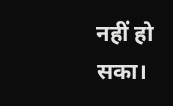नहीं हो सका।